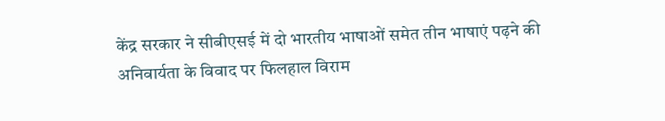केंद्र सरकार ने सीबीएसई में दो भारतीय भाषाओं समेत तीन भाषाएं पढ़ने की अनिवार्यता के विवाद पर फिलहाल विराम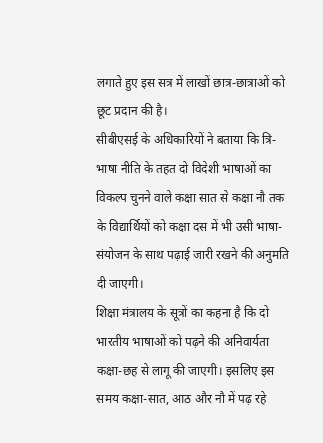लगाते हुए इस सत्र में लाखों छात्र-छात्राओं को छूट प्रदान की है।
सीबीएसई के अधिकारियों ने बताया कि त्रि-भाषा नीति के तहत दो विदेशी भाषाओं का विकल्प चुनने वाले कक्षा सात से कक्षा नौ तक के विद्यार्थियों को कक्षा दस में भी उसी भाषा-संयोजन के साथ पढ़ाई जारी रखने की अनुमति दी जाएगी।
शिक्षा मंत्रालय के सूत्रों का कहना है कि दो भारतीय भाषाओं को पढ़ने की अनिवार्यता कक्षा-छह से लागू की जाएगी। इसलिए इस समय कक्षा-सात, आठ और नौ में पढ़ रहे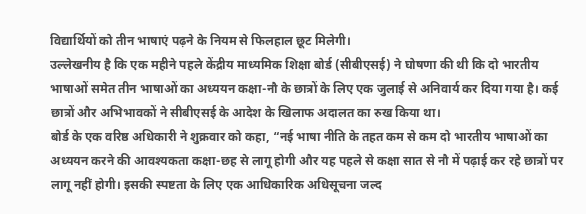विद्यार्थियों को तीन भाषाएं पढ़ने के नियम से फिलहाल छूट मिलेगी।
उल्लेखनीय है कि एक महीने पहले केंद्रीय माध्यमिक शिक्षा बोर्ड (सीबीएसई) ने घोषणा की थी कि दो भारतीय भाषाओं समेत तीन भाषाओं का अध्ययन कक्षा-नौ के छात्रों के लिए एक जुलाई से अनिवार्य कर दिया गया है। कई छात्रों और अभिभावकों ने सीबीएसई के आदेश के खिलाफ अदालत का रुख किया था।
बोर्ड के एक वरिष्ठ अधिकारी ने शुक्रवार को कहा, “नई भाषा नीति के तहत कम से कम दो भारतीय भाषाओं का अध्ययन करने की आवश्यकता कक्षा-छह से लागू होगी और यह पहले से कक्षा सात से नौ में पढ़ाई कर रहे छात्रों पर लागू नहीं होगी। इसकी स्पष्टता के लिए एक आधिकारिक अधिसूचना जल्द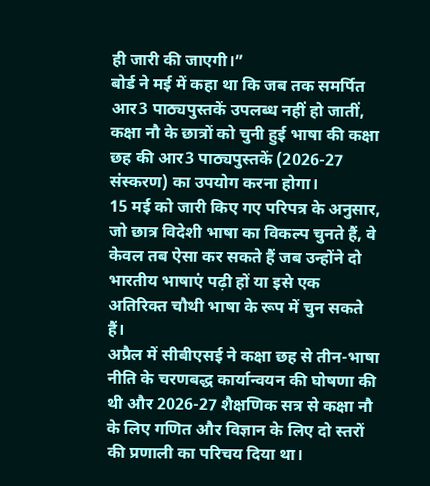ही जारी की जाएगी।”
बोर्ड ने मई में कहा था कि जब तक समर्पित आर3 पाठ्यपुस्तकें उपलब्ध नहीं हो जातीं, कक्षा नौ के छात्रों को चुनी हुई भाषा की कक्षा छह की आर3 पाठ्यपुस्तकें (2026-27 संस्करण) का उपयोग करना होगा।
15 मई को जारी किए गए परिपत्र के अनुसार, जो छात्र विदेशी भाषा का विकल्प चुनते हैं, वे केवल तब ऐसा कर सकते हैं जब उन्होंने दो भारतीय भाषाएं पढ़ी हों या इसे एक अतिरिक्त चौथी भाषा के रूप में चुन सकते हैं।
अप्रैल में सीबीएसई ने कक्षा छह से तीन-भाषा नीति के चरणबद्ध कार्यान्वयन की घोषणा की थी और 2026-27 शैक्षणिक सत्र से कक्षा नौ के लिए गणित और विज्ञान के लिए दो स्तरों की प्रणाली का परिचय दिया था।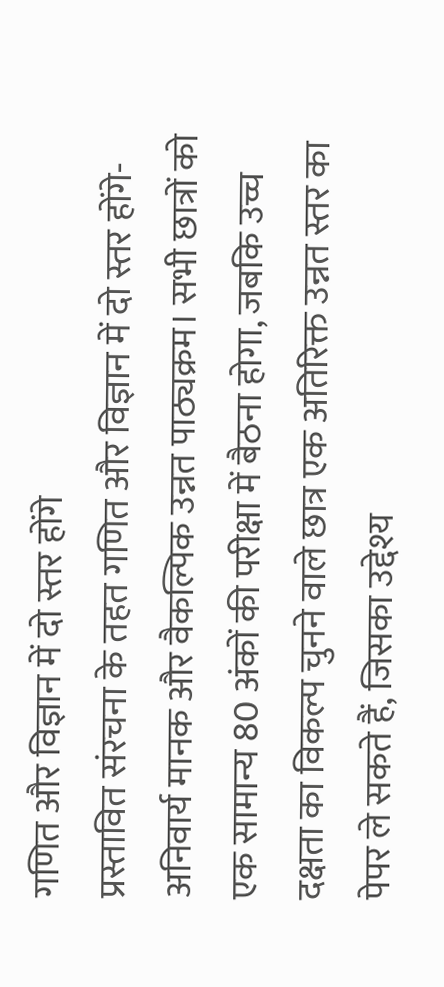गणित और विज्ञान में दो स्तर होंगे
प्रस्तावित संरचना के तहत गणित और विज्ञान में दो स्तर होंगे-अनिवार्य मानक और वैकल्पिक उन्नत पाठ्यक्रम। सभी छात्रों को एक सामान्य 80 अंकों की परीक्षा में बैठना होगा, जबकि उच्च दक्षता का विकल्प चुनने वाले छात्र एक अतिरिक्त उन्नत स्तर का पेपर ले सकते हैं, जिसका उद्देश्य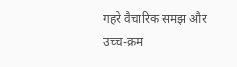गहरे वैचारिक समझ और उच्च-क्रम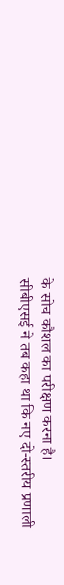के सोच कौशल का परीक्षण करना है।
सीबीएसई ने तब कहा था कि नए दो-स्तरीय प्रणाली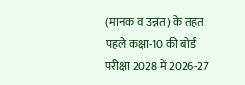(मानक व उन्नत) के तहत पहले कक्षा-10 की बोर्ड परीक्षा 2028 में 2026-27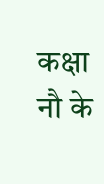कक्षा नौ के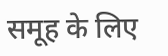समूह के लिए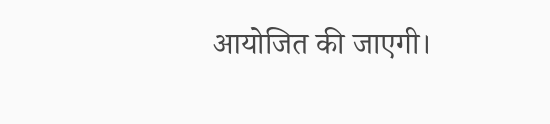आयोजित की जाएगी।